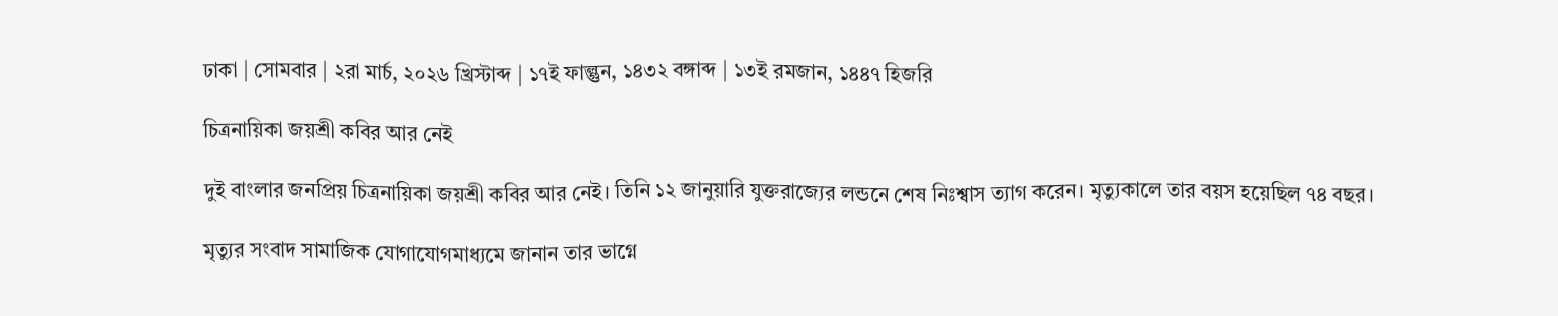ঢাকা | সোমবার | ২রা মার্চ, ২০২৬ খ্রিস্টাব্দ | ১৭ই ফাল্গুন, ১৪৩২ বঙ্গাব্দ | ১৩ই রমজান, ১৪৪৭ হিজরি

চিত্রনায়িকা জয়শ্রী কবির আর নেই

দুই বাংলার জনপ্রিয় চিত্রনায়িকা জয়শ্রী কবির আর নেই। তিনি ১২ জানুয়ারি যুক্তরাজ্যের লন্ডনে শেষ নিঃশ্বাস ত্যাগ করেন। মৃত্যুকালে তার বয়স হয়েছিল ৭৪ বছর।

মৃত্যুর সংবাদ সামাজিক যোগাযোগমাধ্যমে জানান তার ভাগ্নে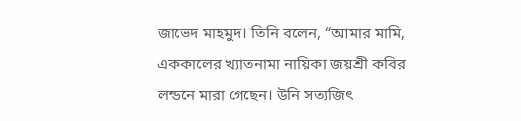জাভেদ মাহমুদ। তিনি বলেন, “আমার মামি, এককালের খ্যাতনামা নায়িকা জয়শ্রী কবির লন্ডনে মারা গেছেন। উনি সত্যজিৎ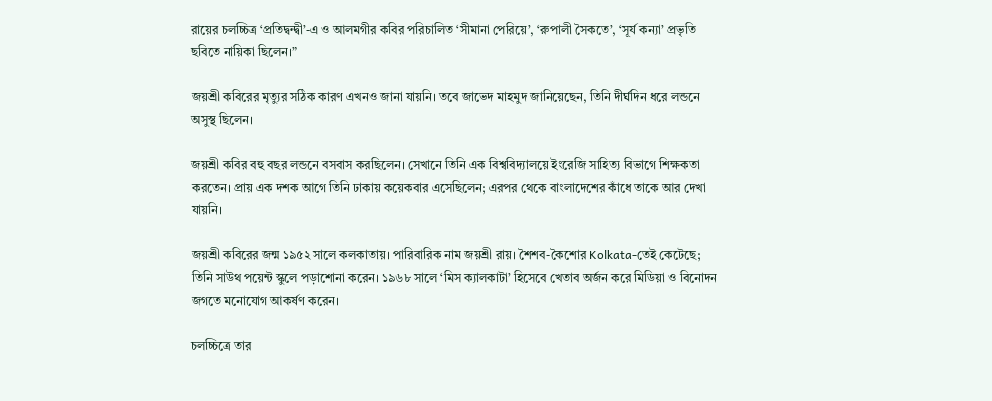রায়ের চলচ্চিত্র ‘প্রতিদ্বন্দ্বী’-এ ও আলমগীর কবির পরিচালিত ‘সীমানা পেরিয়ে’, ‘রুপালী সৈকতে’, ‘সূর্য কন্যা’ প্রভৃতি ছবিতে নায়িকা ছিলেন।”

জয়শ্রী কবিরের মৃত্যুর সঠিক কারণ এখনও জানা যায়নি। তবে জাভেদ মাহমুদ জানিয়েছেন, তিনি দীর্ঘদিন ধরে লন্ডনে অসুস্থ ছিলেন।

জয়শ্রী কবির বহু বছর লন্ডনে বসবাস করছিলেন। সেখানে তিনি এক বিশ্ববিদ্যালয়ে ইংরেজি সাহিত্য বিভাগে শিক্ষকতা করতেন। প্রায় এক দশক আগে তিনি ঢাকায় কয়েকবার এসেছিলেন; এরপর থেকে বাংলাদেশের কাঁধে তাকে আর দেখা যায়নি।

জয়শ্রী কবিরের জন্ম ১৯৫২ সালে কলকাতায়। পারিবারিক নাম জয়শ্রী রায়। শৈশব-কৈশোর Kolkata-তেই কেটেছে; তিনি সাউথ পয়েন্ট স্কুলে পড়াশোনা করেন। ১৯৬৮ সালে ‘মিস ক্যালকাটা’ হিসেবে খেতাব অর্জন করে মিডিয়া ও বিনোদন জগতে মনোযোগ আকর্ষণ করেন।

চলচ্চিত্রে তার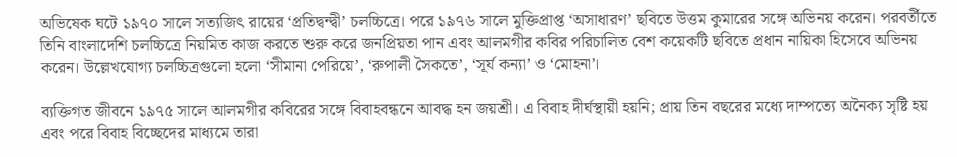অভিষেক ঘটে ১৯৭০ সালে সত্যজিৎ রায়ের ‘প্রতিদ্বন্দ্বী’ চলচ্চিত্রে। পরে ১৯৭৬ সালে মুক্তিপ্রাপ্ত ‘অসাধারণ’ ছবিতে উত্তম কুমারের সঙ্গে অভিনয় করেন। পরবর্তীতে তিনি বাংলাদেশি চলচ্চিত্রে নিয়মিত কাজ করতে শুরু করে জনপ্রিয়তা পান এবং আলমগীর কবির পরিচালিত বেশ কয়েকটি ছবিতে প্রধান নায়িকা হিসেবে অভিনয় করেন। উল্লেখযোগ্য চলচ্চিত্রগুলো হলো ‘সীমানা পেরিয়ে’, ‘রুপালী সৈকতে’, ‘সূর্য কন্যা’ ও ‘মোহনা’।

ব্যক্তিগত জীবনে ১৯৭৫ সালে আলমগীর কবিরের সঙ্গে বিবাহবন্ধনে আবদ্ধ হন জয়শ্রী। এ বিবাহ দীর্ঘস্থায়ী হয়নি; প্রায় তিন বছরের মধ্যে দাম্পত্যে অনৈক্য সৃষ্টি হয় এবং পরে বিবাহ বিচ্ছেদের মাধ্যমে তারা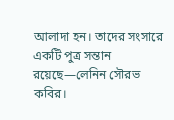আলাদা হন। তাদের সংসারে একটি পুত্র সন্তান রয়েছে—লেনিন সৌরভ কবির।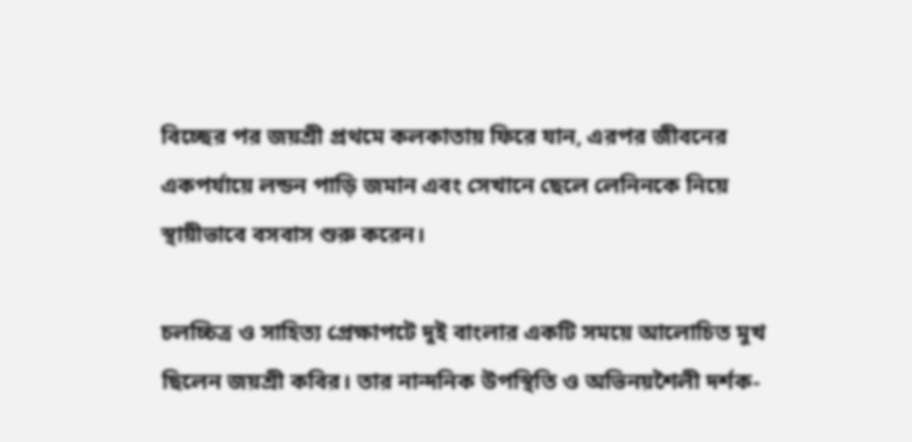বিচ্ছের পর জয়শ্রী প্রথমে কলকাতায় ফিরে যান, এরপর জীবনের একপর্যায়ে লন্ডন পাড়ি জমান এবং সেখানে ছেলে লেনিনকে নিয়ে স্থায়ীভাবে বসবাস শুরু করেন।

চলচ্চিত্র ও সাহিত্য প্রেক্ষাপটে দুই বাংলার একটি সময়ে আলোচিত মুখ ছিলেন জয়শ্রী কবির। তার নান্দনিক উপস্থিতি ও অভিনয়শৈলী দর্শক-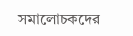সমালোচকদের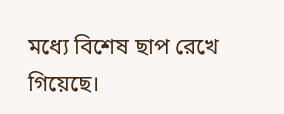মধ্যে বিশেষ ছাপ রেখে গিয়েছে।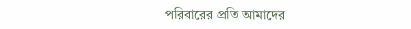পরিবারের প্রতি আমাদের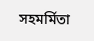সহমর্মিতা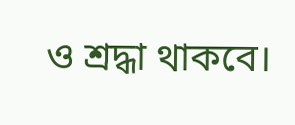ও শ্রদ্ধা থাকবে।